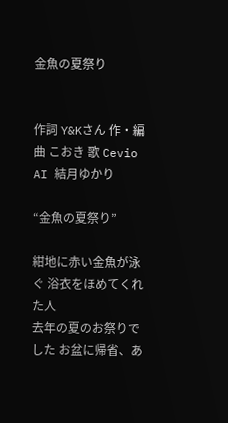金魚の夏祭り


作詞 Y&Kさん 作・編曲 こおき 歌 Cevio AI 結月ゆかり

“金魚の夏祭り”

紺地に赤い金魚が泳ぐ 浴衣をほめてくれた人
去年の夏のお祭りでした お盆に帰省、あ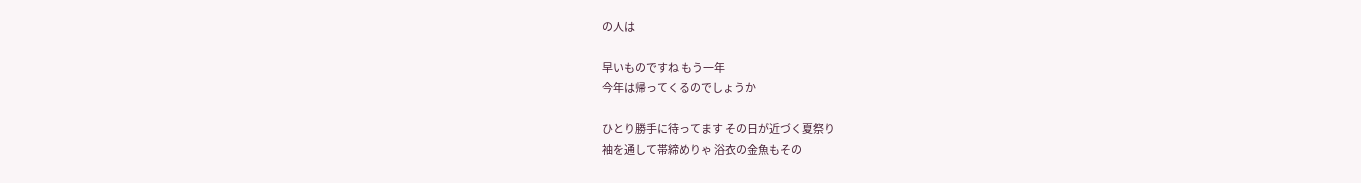の人は

早いものですね もう一年
今年は帰ってくるのでしょうか

ひとり勝手に待ってます その日が近づく夏祭り
袖を通して帯締めりゃ 浴衣の金魚もその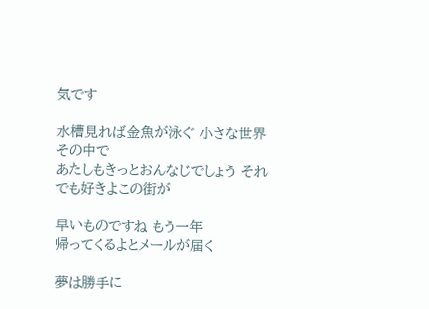気です

水槽見れば金魚が泳ぐ 小さな世界その中で
あたしもきっとおんなじでしょう それでも好きよこの街が

早いものですね もう一年
帰ってくるよとメールが届く

夢は勝手に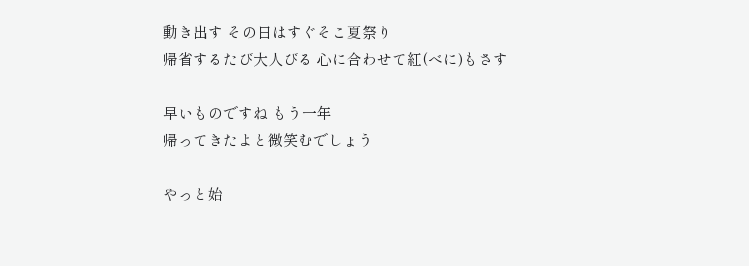動き出す その日はすぐそこ夏祭り
帰省するたび大人びる 心に合わせて紅(べに)もさす

早いものですね もう一年
帰ってきたよと微笑むでしょう

やっと始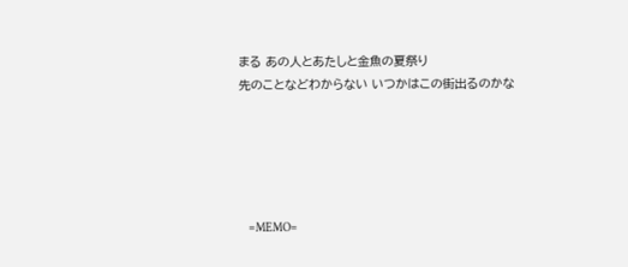まる あの人とあたしと金魚の夏祭り
先のことなどわからない いつかはこの街出るのかな





   =MEMO=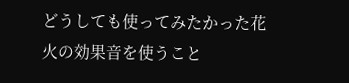どうしても使ってみたかった花火の効果音を使うこと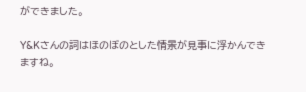ができました。

Y&Kさんの詞はほのぼのとした情景が見事に浮かんできますね。